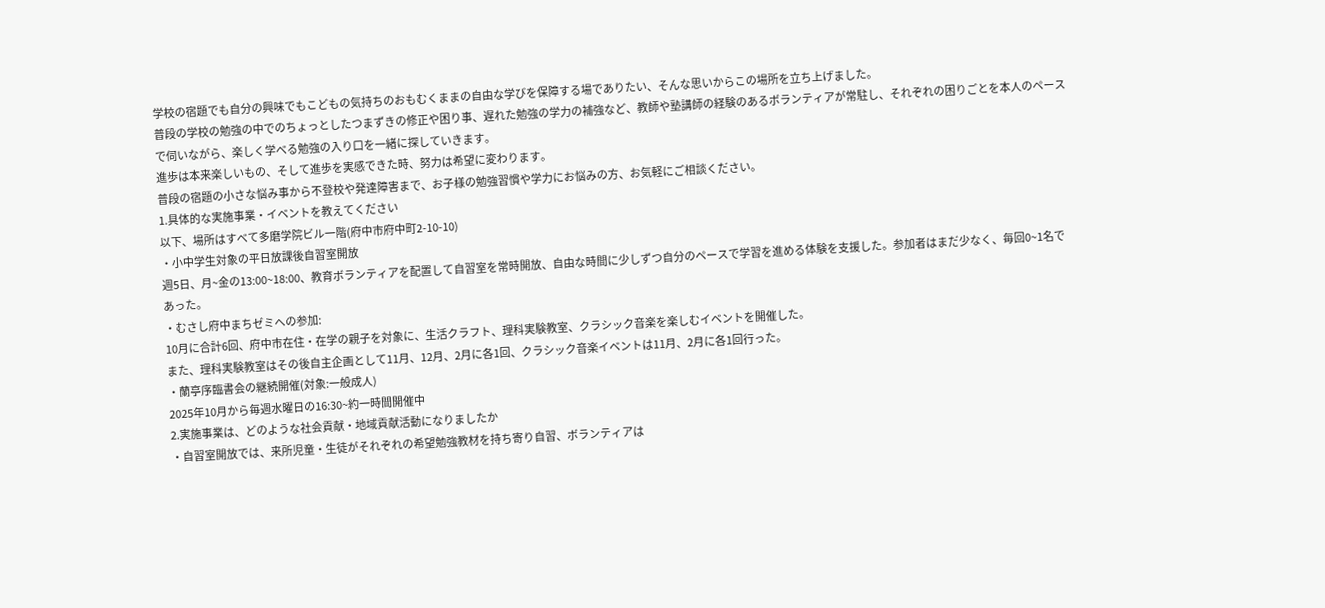学校の宿題でも自分の興味でもこどもの気持ちのおもむくままの自由な学びを保障する場でありたい、そんな思いからこの場所を立ち上げました。
普段の学校の勉強の中でのちょっとしたつまずきの修正や困り事、遅れた勉強の学力の補強など、教師や塾講師の経験のあるボランティアが常駐し、それぞれの困りごとを本人のペースで伺いながら、楽しく学べる勉強の入り口を一緒に探していきます。
進歩は本来楽しいもの、そして進歩を実感できた時、努力は希望に変わります。
普段の宿題の小さな悩み事から不登校や発達障害まで、お子様の勉強習慣や学力にお悩みの方、お気軽にご相談ください。
1.具体的な実施事業・イベントを教えてください
以下、場所はすべて多磨学院ビル一階(府中市府中町2-10-10)
・小中学生対象の平日放課後自習室開放
週5日、月~金の13:00~18:00、教育ボランティアを配置して自習室を常時開放、自由な時間に少しずつ自分のペースで学習を進める体験を支援した。参加者はまだ少なく、毎回0~1名であった。
・むさし府中まちゼミへの参加:
10月に合計6回、府中市在住・在学の親子を対象に、生活クラフト、理科実験教室、クラシック音楽を楽しむイベントを開催した。
また、理科実験教室はその後自主企画として11月、12月、2月に各1回、クラシック音楽イベントは11月、2月に各1回行った。
・蘭亭序臨書会の継続開催(対象:一般成人)
2025年10月から毎週水曜日の16:30~約一時間開催中
2.実施事業は、どのような社会貢献・地域貢献活動になりましたか
・自習室開放では、来所児童・生徒がそれぞれの希望勉強教材を持ち寄り自習、ボランティアは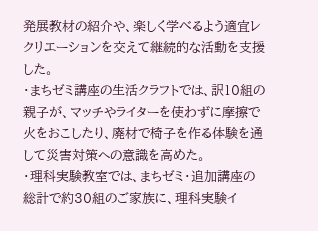発展教材の紹介や、楽しく学べるよう適宜レクリエーションを交えて継続的な活動を支援した。
・まちゼミ講座の生活クラフトでは、訳10組の親子が、マッチやライターを使わずに摩擦で火をおこしたり、廃材で椅子を作る体験を通して災害対策への意識を高めた。
・理科実験教室では、まちゼミ・追加講座の総計で約30組のご家族に、理科実験イ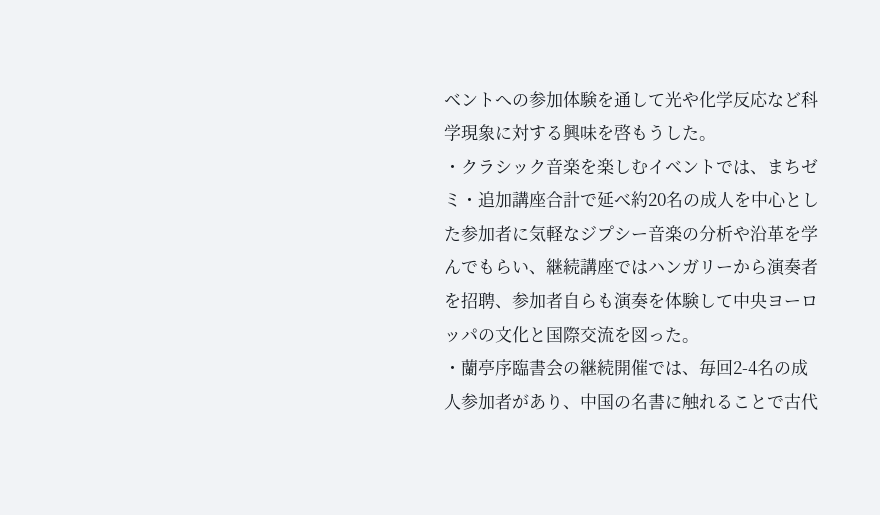ベントへの参加体験を通して光や化学反応など科学現象に対する興味を啓もうした。
・クラシック音楽を楽しむイベントでは、まちゼミ・追加講座合計で延べ約20名の成人を中心とした参加者に気軽なジプシー音楽の分析や沿革を学んでもらい、継続講座ではハンガリーから演奏者を招聘、参加者自らも演奏を体験して中央ヨーロッパの文化と国際交流を図った。
・蘭亭序臨書会の継続開催では、毎回2-4名の成人参加者があり、中国の名書に触れることで古代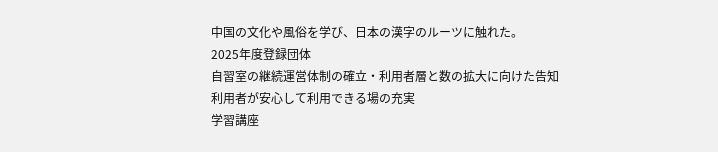中国の文化や風俗を学び、日本の漢字のルーツに触れた。
2025年度登録団体
自習室の継続運営体制の確立・利用者層と数の拡大に向けた告知
利用者が安心して利用できる場の充実
学習講座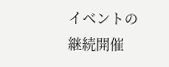イベントの継続開催